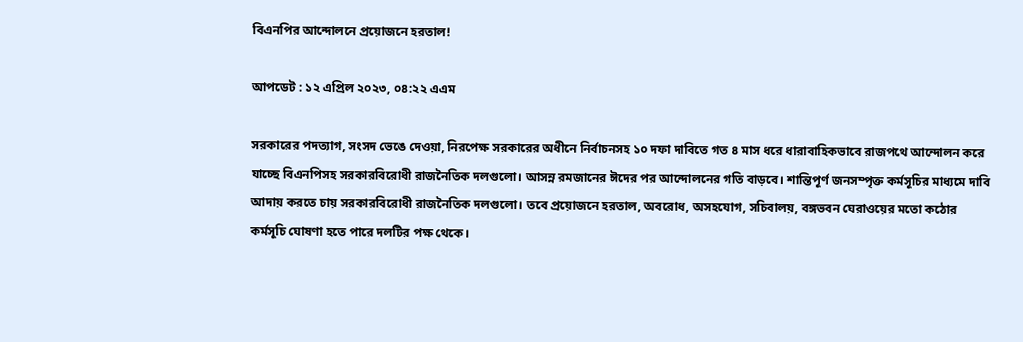বিএনপির আন্দোলনে প্রয়োজনে হরতাল!

আপডেট : ১২ এপ্রিল ২০২৩, ০৪:২২ এএম

সরকারের পদত্যাগ, সংসদ ভেঙে দেওয়া, নিরপেক্ষ সরকারের অধীনে নির্বাচনসহ ১০ দফা দাবিতে গত ৪ মাস ধরে ধারাবাহিকভাবে রাজপথে আন্দোলন করে যাচ্ছে বিএনপিসহ সরকারবিরোধী রাজনৈতিক দলগুলো। আসন্ন রমজানের ঈদের পর আন্দোলনের গতি বাড়বে। শান্তিপূর্ণ জনসম্পৃক্ত কর্মসূচির মাধ্যমে দাবি আদায় করতে চায় সরকারবিরোধী রাজনৈতিক দলগুলো। তবে প্রয়োজনে হরতাল, অবরোধ, অসহযোগ, সচিবালয়, বঙ্গভবন ঘেরাওয়ের মতো কঠোর কর্মসূচি ঘোষণা হতে পারে দলটির পক্ষ থেকে।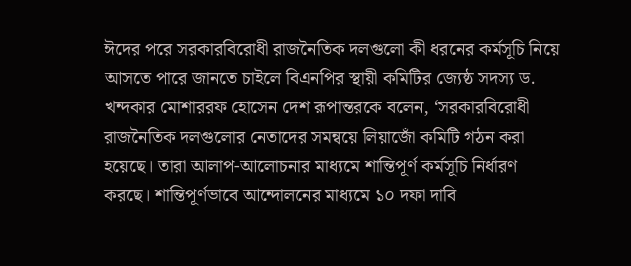ঈদের পরে সরকারবিরোধী রাজনৈতিক দলগুলো কী ধরনের কর্মসূচি নিয়ে আসতে পারে জানতে চাইলে বিএনপির স্থায়ী কমিটির জ্যেষ্ঠ সদস্য ড. খন্দকার মোশাররফ হোসেন দেশ রূপান্তরকে বলেন, ‘সরকারবিরোধী রাজনৈতিক দলগুলোর নেতাদের সমন্বয়ে লিয়াজোঁ কমিটি গঠন করা হয়েছে। তারা আলাপ-আলোচনার মাধ্যমে শান্তিপূর্ণ কর্মসূচি নির্ধারণ করছে। শান্তিপূর্ণভাবে আন্দোলনের মাধ্যমে ১০ দফা দাবি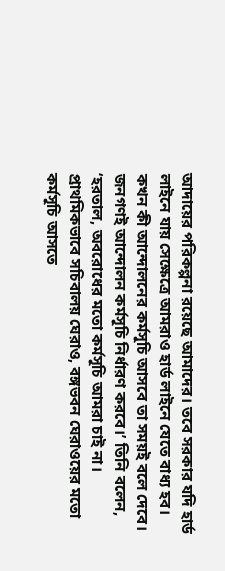আদায়ের পরিকল্পনা রয়েছে আমাদের। তবে সরকার যদি হার্ড লাইনে যায় সেক্ষেত্রে আমরাও হার্ড লাইনে যেতে বাধ্য হব। কখন কী আন্দোলনের কর্মসূচি আসবে তা সময়ই বলে দেবে। জনগণই আন্দোলন কর্মসূচি নির্ধারণ করবে।’ তিনি বলেন, ‘হরতাল, অবরোধের মতো কর্মসূচি আমরা চাই না। প্রাথমিকভাবে সচিবালয় ঘেরাও, বঙ্গভবন ঘেরাওয়ের মতো কর্মসূচি আসতে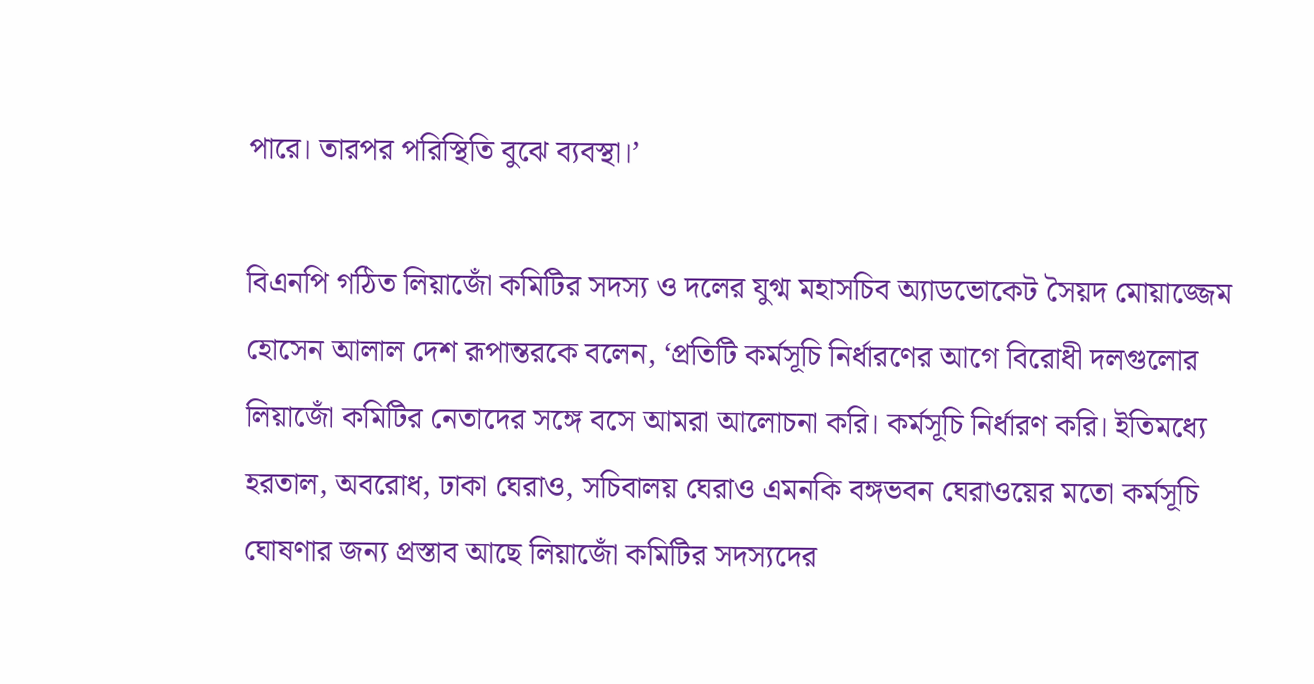পারে। তারপর পরিস্থিতি বুঝে ব্যবস্থা।’

বিএনপি গঠিত লিয়াজোঁ কমিটির সদস্য ও দলের যুগ্ম মহাসচিব অ্যাডভোকেট সৈয়দ মোয়াজ্জেম হোসেন আলাল দেশ রূপান্তরকে বলেন, ‘প্রতিটি কর্মসূচি নির্ধারণের আগে বিরোধী দলগুলোর লিয়াজোঁ কমিটির নেতাদের সঙ্গে বসে আমরা আলোচনা করি। কর্মসূচি নির্ধারণ করি। ইতিমধ্যে হরতাল, অবরোধ, ঢাকা ঘেরাও, সচিবালয় ঘেরাও এমনকি বঙ্গভবন ঘেরাওয়ের মতো কর্মসূচি ঘোষণার জন্য প্রস্তাব আছে লিয়াজোঁ কমিটির সদস্যদের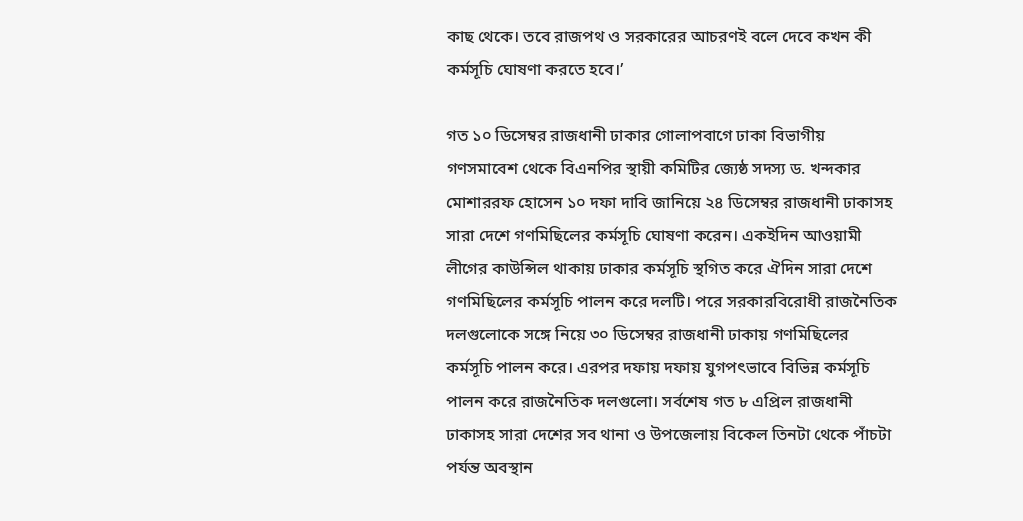কাছ থেকে। তবে রাজপথ ও সরকারের আচরণই বলে দেবে কখন কী কর্মসূচি ঘোষণা করতে হবে।’

গত ১০ ডিসেম্বর রাজধানী ঢাকার গোলাপবাগে ঢাকা বিভাগীয় গণসমাবেশ থেকে বিএনপির স্থায়ী কমিটির জ্যেষ্ঠ সদস্য ড. খন্দকার মোশাররফ হোসেন ১০ দফা দাবি জানিয়ে ২৪ ডিসেম্বর রাজধানী ঢাকাসহ সারা দেশে গণমিছিলের কর্মসূচি ঘোষণা করেন। একইদিন আওয়ামী লীগের কাউন্সিল থাকায় ঢাকার কর্মসূচি স্থগিত করে ঐদিন সারা দেশে গণমিছিলের কর্মসূচি পালন করে দলটি। পরে সরকারবিরোধী রাজনৈতিক দলগুলোকে সঙ্গে নিয়ে ৩০ ডিসেম্বর রাজধানী ঢাকায় গণমিছিলের কর্মসূচি পালন করে। এরপর দফায় দফায় যুগপৎভাবে বিভিন্ন কর্মসূচি পালন করে রাজনৈতিক দলগুলো। সর্বশেষ গত ৮ এপ্রিল রাজধানী ঢাকাসহ সারা দেশের সব থানা ও উপজেলায় বিকেল তিনটা থেকে পাঁচটা পর্যন্ত অবস্থান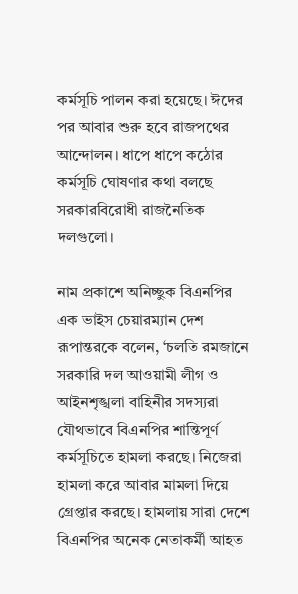কর্মসূচি পালন করা হয়েছে। ঈদের পর আবার শুরু হবে রাজপথের আন্দোলন। ধাপে ধাপে কঠোর কর্মসূচি ঘোষণার কথা বলছে সরকারবিরোধী রাজনৈতিক দলগুলো।

নাম প্রকাশে অনিচ্ছুক বিএনপির এক ভাইস চেয়ারম্যান দেশ রূপান্তরকে বলেন, ‘চলতি রমজানে সরকারি দল আওয়ামী লীগ ও আইনশৃঙ্খলা বাহিনীর সদস্যরা যৌথভাবে বিএনপির শান্তিপূর্ণ কর্মসূচিতে হামলা করছে। নিজেরা হামলা করে আবার মামলা দিয়ে গ্রেপ্তার করছে। হামলায় সারা দেশে বিএনপির অনেক নেতাকর্মী আহত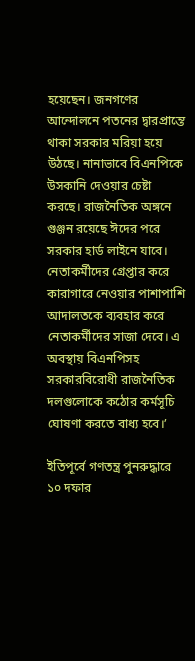হয়েছেন। জনগণের আন্দোলনে পতনের দ্বারপ্রান্তে থাকা সরকার মরিয়া হয়ে উঠছে। নানাভাবে বিএনপিকে উসকানি দেওয়ার চেষ্টা করছে। রাজনৈতিক অঙ্গনে গুঞ্জন রয়েছে ঈদের পরে সরকার হার্ড লাইনে যাবে। নেতাকর্মীদের গ্রেপ্তার করে কারাগারে নেওয়ার পাশাপাশি আদালতকে ব্যবহার করে নেতাকর্মীদের সাজা দেবে। এ অবস্থায় বিএনপিসহ সরকারবিরোধী রাজনৈতিক দলগুলোকে কঠোর কর্মসূচি ঘোষণা করতে বাধ্য হবে।’

ইতিপূর্বে গণতন্ত্র পুনরুদ্ধারে ১০ দফার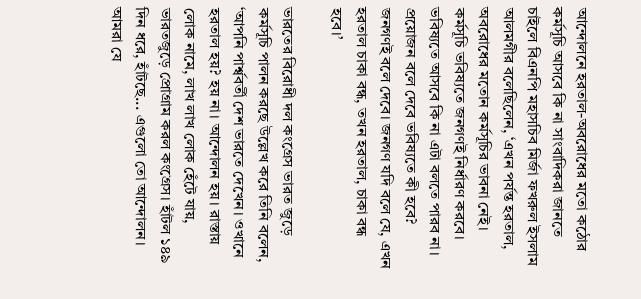আন্দোলনে হরতাল-অবরোধের মতো কঠোর কর্মসূচি আসবে কি না সাংবাদিকরা জানতে চাইলে বিএনপি মহাসচিব মির্জা ফখরুল ইসলাম আলমগীর বলেছিলেন, ‘এখন পর্যন্ত হরতাল, অবরোধের মতোন কর্মসূচির ভাবনা নেই। কর্মসূচি ভবিষ্যতে জনগণই নির্ধারণ করবে। ভবিষ্যতে আসবে কি না এটা বলতে পারব না। প্রয়োজন বলে দেবে ভবিষ্যতে কী হবে? জনগণই বলে দেবে। জনগণ যদি বলে যে, এখন হরতাল চাকা বন্ধ, তখন হরতাল, চাকা বন্ধ হবে।’

ভারতের বিরোধী দল কংগ্রেস ভারত জুড়ে কর্মসূচি পালন করছে উল্লেখ করে তিনি বলেন, ‘আপনি পার্শ্ববর্তী দেশ ভারতে দেখেন। ওখানে হরতাল হয়? হয় না। আন্দোলন হয়। রাস্তায় লোক নামে, লাখ লাখ লোক হেঁটে যায়, ভারতজুড়ে প্রোগ্রাম করল কংগ্রেস। হাঁটল ১৪৯ দিন ধরে, হাঁটছে... এগুলো তো আন্দোলন। আমরা যে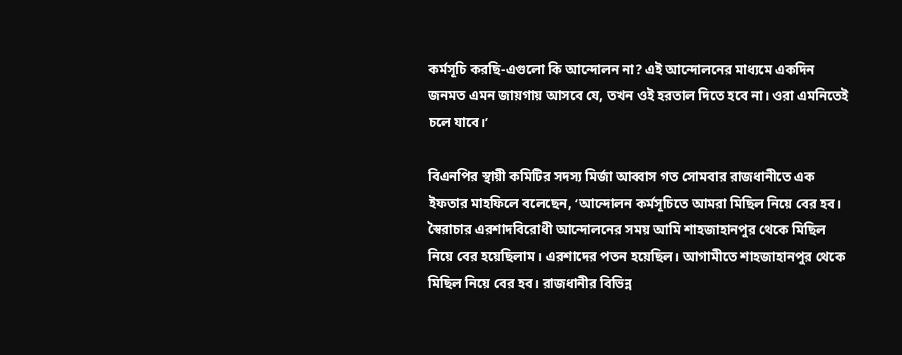কর্মসূচি করছি-এগুলো কি আন্দোলন না? এই আন্দোলনের মাধ্যমে একদিন জনমত এমন জায়গায় আসবে যে, তখন ওই হরতাল দিতে হবে না। ওরা এমনিতেই চলে যাবে।’

বিএনপির স্থায়ী কমিটির সদস্য মির্জা আব্বাস গত সোমবার রাজধানীতে এক ইফতার মাহফিলে বলেছেন, ‘আন্দোলন কর্মসূচিতে আমরা মিছিল নিয়ে বের হব। স্বৈরাচার এরশাদবিরোধী আন্দোলনের সময় আমি শাহজাহানপুর থেকে মিছিল নিয়ে বের হয়েছিলাম। এরশাদের পতন হয়েছিল। আগামীতে শাহজাহানপুর থেকে মিছিল নিয়ে বের হব। রাজধানীর বিভিন্ন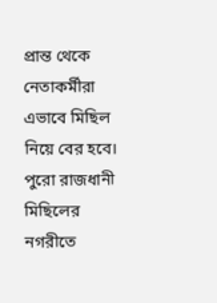প্রান্ত থেকে নেতাকর্মীরা এভাবে মিছিল নিয়ে বের হবে। পুরো রাজধানী মিছিলের নগরীতে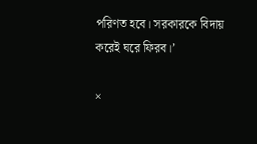পরিণত হবে। সরকারকে বিদায় করেই ঘরে ফিরব।’

×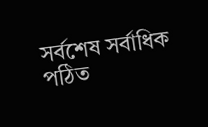সর্বশেষ সর্বাধিক পঠিত